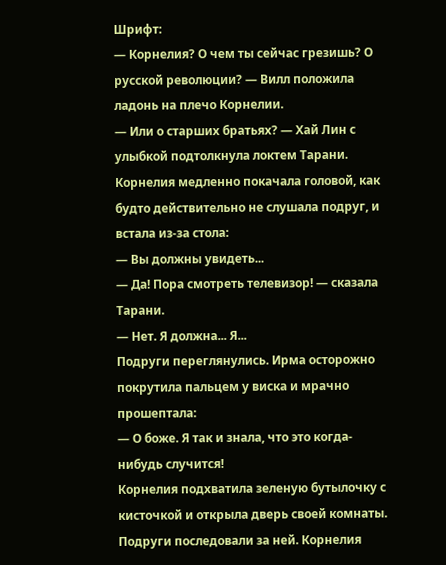Шрифт:
— Корнелия? О чем ты сейчас грезишь? О русской революции? — Вилл положила ладонь на плечо Корнелии.
— Или о старших братьях? — Хай Лин с улыбкой подтолкнула локтем Тарани.
Корнелия медленно покачала головой, как будто действительно не слушала подруг, и встала из-за стола:
— Вы должны увидеть...
— Да! Пора смотреть телевизор! — сказала Тарани.
— Нет. Я должна... Я...
Подруги переглянулись. Ирма осторожно покрутила пальцем у виска и мрачно прошептала:
— О боже. Я так и знала, что это когда-нибудь случится!
Корнелия подхватила зеленую бутылочку с кисточкой и открыла дверь своей комнаты. Подруги последовали за ней. Корнелия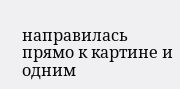направилась прямо к картине и одним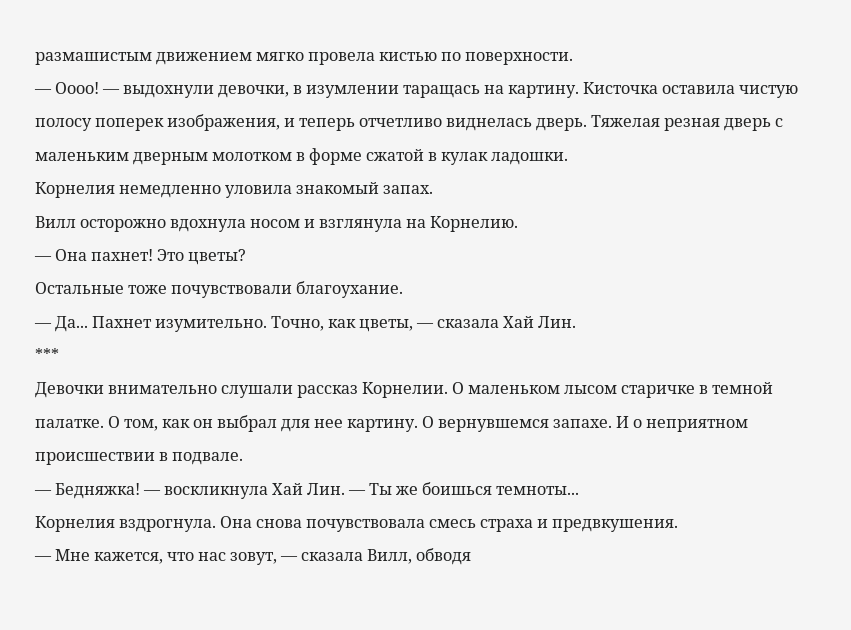размашистым движением мягко провела кистью по поверхности.
— Оооо! — выдохнули девочки, в изумлении таращась на картину. Кисточка оставила чистую полосу поперек изображения, и теперь отчетливо виднелась дверь. Тяжелая резная дверь с маленьким дверным молотком в форме сжатой в кулак ладошки.
Корнелия немедленно уловила знакомый запах.
Вилл осторожно вдохнула носом и взглянула на Корнелию.
— Она пахнет! Это цветы?
Остальные тоже почувствовали благоухание.
— Да... Пахнет изумительно. Точно, как цветы, — сказала Хай Лин.
***
Девочки внимательно слушали рассказ Корнелии. О маленьком лысом старичке в темной палатке. О том, как он выбрал для нее картину. О вернувшемся запахе. И о неприятном происшествии в подвале.
— Бедняжка! — воскликнула Хай Лин. — Ты же боишься темноты...
Корнелия вздрогнула. Она снова почувствовала смесь страха и предвкушения.
— Мне кажется, что нас зовут, — сказала Вилл, обводя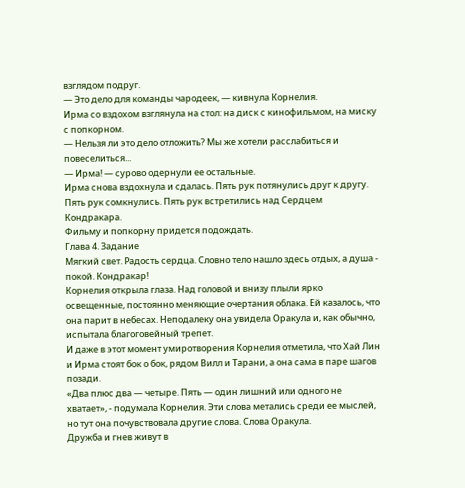взглядом подруг.
— Это дело для команды чародеек, — кивнула Корнелия.
Ирма со вздохом взглянула на стол: на диск с кинофильмом, на миску с попкорном.
— Нельзя ли это дело отложить? Мы же хотели расслабиться и повеселиться...
— Ирма! — сурово одернули ее остальные.
Ирма снова вздохнула и сдалась. Пять рук потянулись друг к другу. Пять рук сомкнулись. Пять рук встретились над Сердцем Кондракара.
Фильму и попкорну придется подождать.
Глава 4. Задание
Мягкий свет. Радость сердца. Словно тело нашло здесь отдых, а душа - покой. Кондракар!
Корнелия открыла глаза. Над головой и внизу плыли ярко освещенные, постоянно меняющие очертания облака. Ей казалось, что она парит в небесах. Неподалеку она увидела Оракула и, как обычно, испытала благоговейный трепет.
И даже в этот момент умиротворения Корнелия отметила, что Хай Лин и Ирма стоят бок о бок, рядом Вилл и Тарани, а она сама в паре шагов позади.
«Два плюс два — четыре. Пять — один лишний или одного не хватает», - подумала Корнелия. Эти слова метались среди ее мыслей, но тут она почувствовала другие слова. Слова Оракула.
Дружба и гнев живут в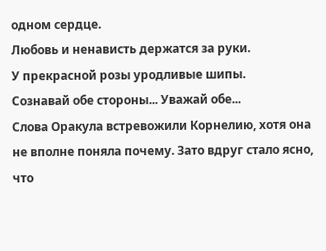одном сердце.
Любовь и ненависть держатся за руки.
У прекрасной розы уродливые шипы.
Сознавай обе стороны... Уважай обе...
Слова Оракула встревожили Корнелию, хотя она не вполне поняла почему. Зато вдруг стало ясно, что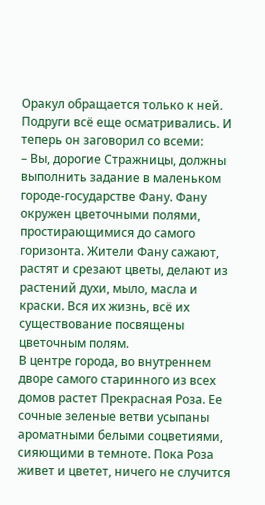Оракул обращается только к ней. Подруги всё еще осматривались. И теперь он заговорил со всеми:
– Вы, дорогие Стражницы, должны выполнить задание в маленьком городе-государстве Фану. Фану окружен цветочными полями, простирающимися до самого горизонта. Жители Фану сажают, растят и срезают цветы, делают из растений духи, мыло, масла и краски. Вся их жизнь, всё их существование посвящены цветочным полям.
В центре города, во внутреннем дворе самого старинного из всех домов растет Прекрасная Роза. Ее сочные зеленые ветви усыпаны ароматными белыми соцветиями, сияющими в темноте. Пока Роза живет и цветет, ничего не случится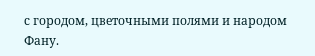с городом, цветочными полями и народом Фану.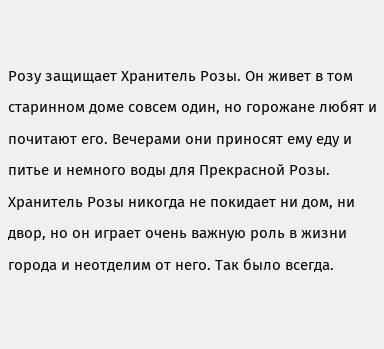Розу защищает Хранитель Розы. Он живет в том старинном доме совсем один, но горожане любят и почитают его. Вечерами они приносят ему еду и питье и немного воды для Прекрасной Розы.
Хранитель Розы никогда не покидает ни дом, ни двор, но он играет очень важную роль в жизни города и неотделим от него. Так было всегда.